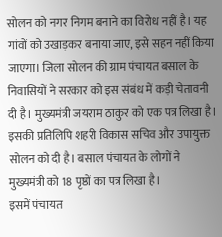सोलन को नगर निगम बनाने का विरोध नहीं है। यह गांवों को उखाड़कर बनाया जाए, इसे सहन नहीं किया जाएगा। जिला सोलन की ग्राम पंचायत बसाल के निवासियों ने सरकार को इस संबंध में कड़ी चेतावनी दी है। मुख्यमंत्री जयराम ठाकुर को एक पत्र लिखा है। इसकी प्रतिलिपि शहरी विकास सचिव और उपायुक्त सोलन को दी है। बसाल पंचायत के लोगों ने मुख्यमंत्री को 18 पृष्ठों का पत्र लिखा है।
इसमें पंचायत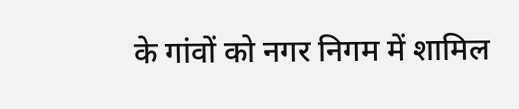के गांवों को नगर निगम में शामिल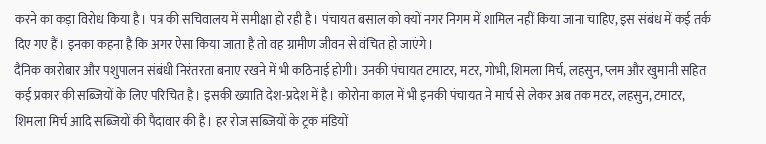करने का कड़ा विरोध किया है। पत्र की सचिवालय में समीक्षा हो रही है। पंचायत बसाल को क्यों नगर निगम में शामिल नहीं किया जाना चाहिए, इस संबंध में कई तर्क दिए गए हैं। इनका कहना है कि अगर ऐसा किया जाता है तो वह ग्रामीण जीवन से वंचित हो जाएंगे।
दैनिक कारोबार और पशुपालन संबंधी निरंतरता बनाए रखने में भी कठिनाई होगी। उनकी पंचायत टमाटर, मटर, गोभी, शिमला मिर्च, लहसुन, प्लम और खुमानी सहित कई प्रकार की सब्जियों के लिए परिचित है। इसकी ख्याति देश-प्रदेश में है। कोरोना काल में भी इनकी पंचायत ने मार्च से लेकर अब तक मटर, लहसुन, टमाटर, शिमला मिर्च आदि सब्जियों की पैदावार की है। हर रोज सब्जियों के ट्रक मंडियों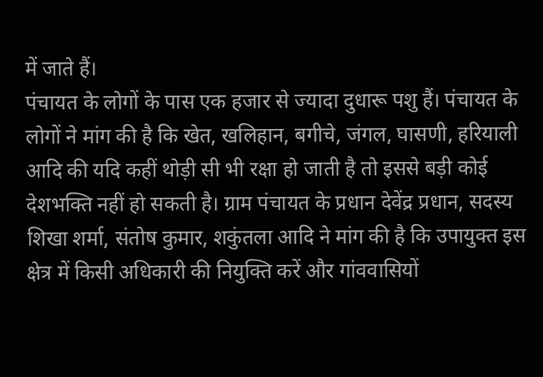में जाते हैं।
पंचायत के लोगों के पास एक हजार से ज्यादा दुधारू पशु हैं। पंचायत के लोगों ने मांग की है कि खेत, खलिहान, बगीचे, जंगल, घासणी, हरियाली आदि की यदि कहीं थोड़ी सी भी रक्षा हो जाती है तो इससे बड़ी कोई देशभक्ति नहीं हो सकती है। ग्राम पंचायत के प्रधान देवेंद्र प्रधान, सदस्य शिखा शर्मा, संतोष कुमार, शकुंतला आदि ने मांग की है कि उपायुक्त इस क्षेत्र में किसी अधिकारी की नियुक्ति करें और गांववासियों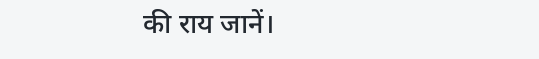की राय जानें।